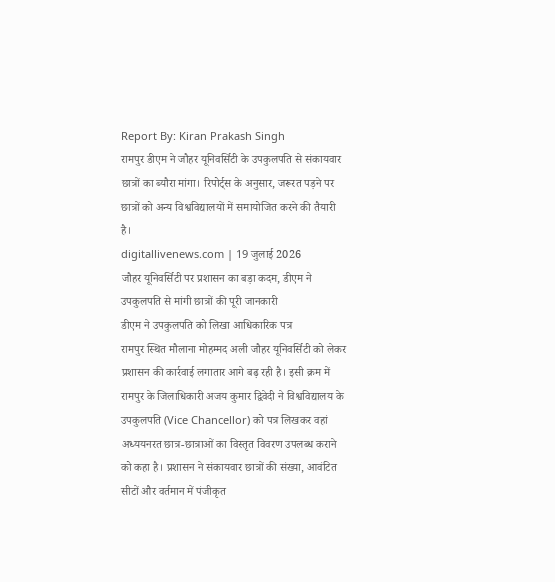Report By: Kiran Prakash Singh
रामपुर डीएम ने जौहर यूनिवर्सिटी के उपकुलपति से संकायवार छात्रों का ब्यौरा मांगा। रिपोर्ट्स के अनुसार, जरूरत पड़ने पर छात्रों को अन्य विश्वविद्यालयों में समायोजित करने की तैयारी है।
digitallivenews.com | 19 जुलाई 2026
जौहर यूनिवर्सिटी पर प्रशासन का बड़ा कदम, डीएम ने उपकुलपति से मांगी छात्रों की पूरी जानकारी
डीएम ने उपकुलपति को लिखा आधिकारिक पत्र
रामपुर स्थित मौलाना मोहम्मद अली जौहर यूनिवर्सिटी को लेकर प्रशासन की कार्रवाई लगातार आगे बढ़ रही है। इसी क्रम में रामपुर के जिलाधिकारी अजय कुमार द्विवेदी ने विश्वविद्यालय के उपकुलपति (Vice Chancellor) को पत्र लिखकर वहां अध्ययनरत छात्र-छात्राओं का विस्तृत विवरण उपलब्ध कराने को कहा है। प्रशासन ने संकायवार छात्रों की संख्या, आवंटित सीटों और वर्तमान में पंजीकृत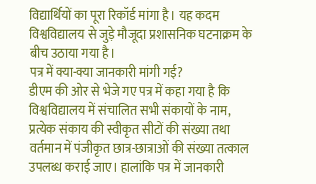विद्यार्थियों का पूरा रिकॉर्ड मांगा है। यह कदम विश्वविद्यालय से जुड़े मौजूदा प्रशासनिक घटनाक्रम के बीच उठाया गया है।
पत्र में क्या-क्या जानकारी मांगी गई?
डीएम की ओर से भेजे गए पत्र में कहा गया है कि विश्वविद्यालय में संचालित सभी संकायों के नाम, प्रत्येक संकाय की स्वीकृत सीटों की संख्या तथा वर्तमान में पंजीकृत छात्र-छात्राओं की संख्या तत्काल उपलब्ध कराई जाए। हालांकि पत्र में जानकारी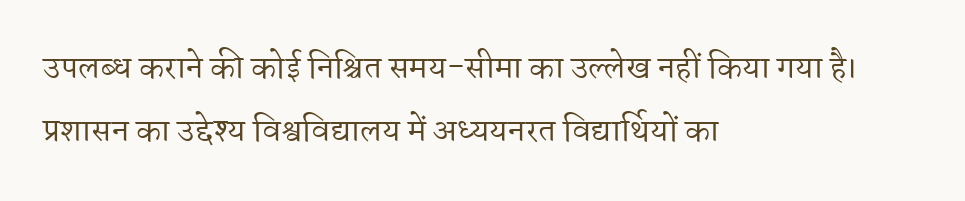उपलब्ध कराने की कोई निश्चित समय-सीमा का उल्लेख नहीं किया गया है। प्रशासन का उद्देश्य विश्वविद्यालय में अध्ययनरत विद्यार्थियों का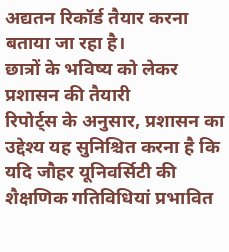अद्यतन रिकॉर्ड तैयार करना बताया जा रहा है।
छात्रों के भविष्य को लेकर प्रशासन की तैयारी
रिपोर्ट्स के अनुसार, प्रशासन का उद्देश्य यह सुनिश्चित करना है कि यदि जौहर यूनिवर्सिटी की शैक्षणिक गतिविधियां प्रभावित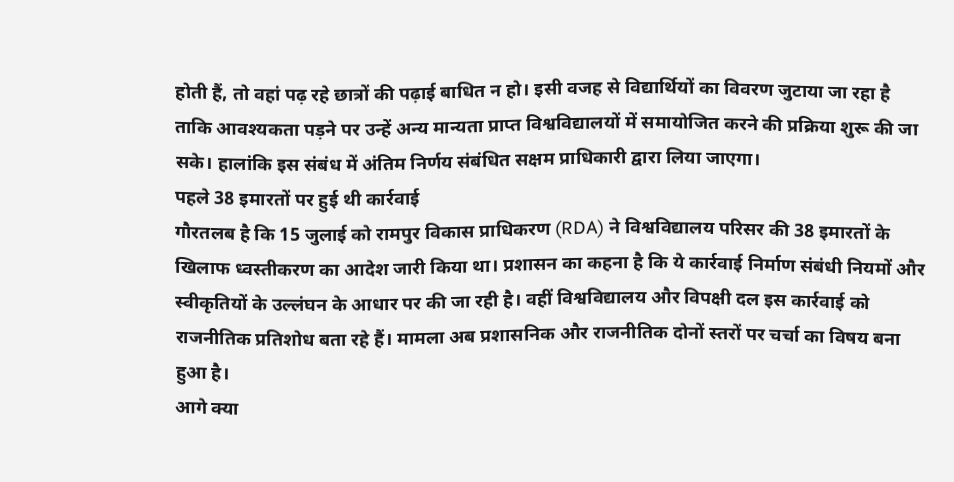होती हैं, तो वहां पढ़ रहे छात्रों की पढ़ाई बाधित न हो। इसी वजह से विद्यार्थियों का विवरण जुटाया जा रहा है ताकि आवश्यकता पड़ने पर उन्हें अन्य मान्यता प्राप्त विश्वविद्यालयों में समायोजित करने की प्रक्रिया शुरू की जा सके। हालांकि इस संबंध में अंतिम निर्णय संबंधित सक्षम प्राधिकारी द्वारा लिया जाएगा।
पहले 38 इमारतों पर हुई थी कार्रवाई
गौरतलब है कि 15 जुलाई को रामपुर विकास प्राधिकरण (RDA) ने विश्वविद्यालय परिसर की 38 इमारतों के खिलाफ ध्वस्तीकरण का आदेश जारी किया था। प्रशासन का कहना है कि ये कार्रवाई निर्माण संबंधी नियमों और स्वीकृतियों के उल्लंघन के आधार पर की जा रही है। वहीं विश्वविद्यालय और विपक्षी दल इस कार्रवाई को राजनीतिक प्रतिशोध बता रहे हैं। मामला अब प्रशासनिक और राजनीतिक दोनों स्तरों पर चर्चा का विषय बना हुआ है।
आगे क्या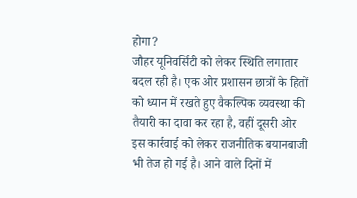होगा?
जौहर यूनिवर्सिटी को लेकर स्थिति लगातार बदल रही है। एक ओर प्रशासन छात्रों के हितों को ध्यान में रखते हुए वैकल्पिक व्यवस्था की तैयारी का दावा कर रहा है, वहीं दूसरी ओर इस कार्रवाई को लेकर राजनीतिक बयानबाजी भी तेज हो गई है। आने वाले दिनों में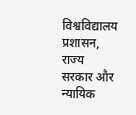विश्वविद्यालय प्रशासन, राज्य सरकार और न्यायिक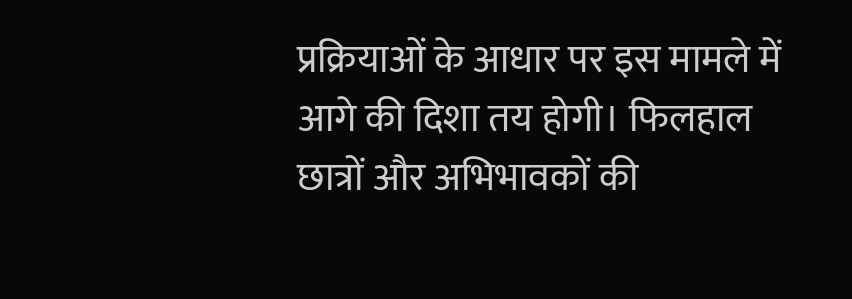प्रक्रियाओं के आधार पर इस मामले में आगे की दिशा तय होगी। फिलहाल छात्रों और अभिभावकों की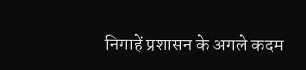निगाहें प्रशासन के अगले कदम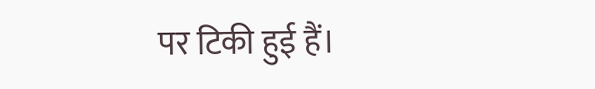पर टिकी हुई हैं।